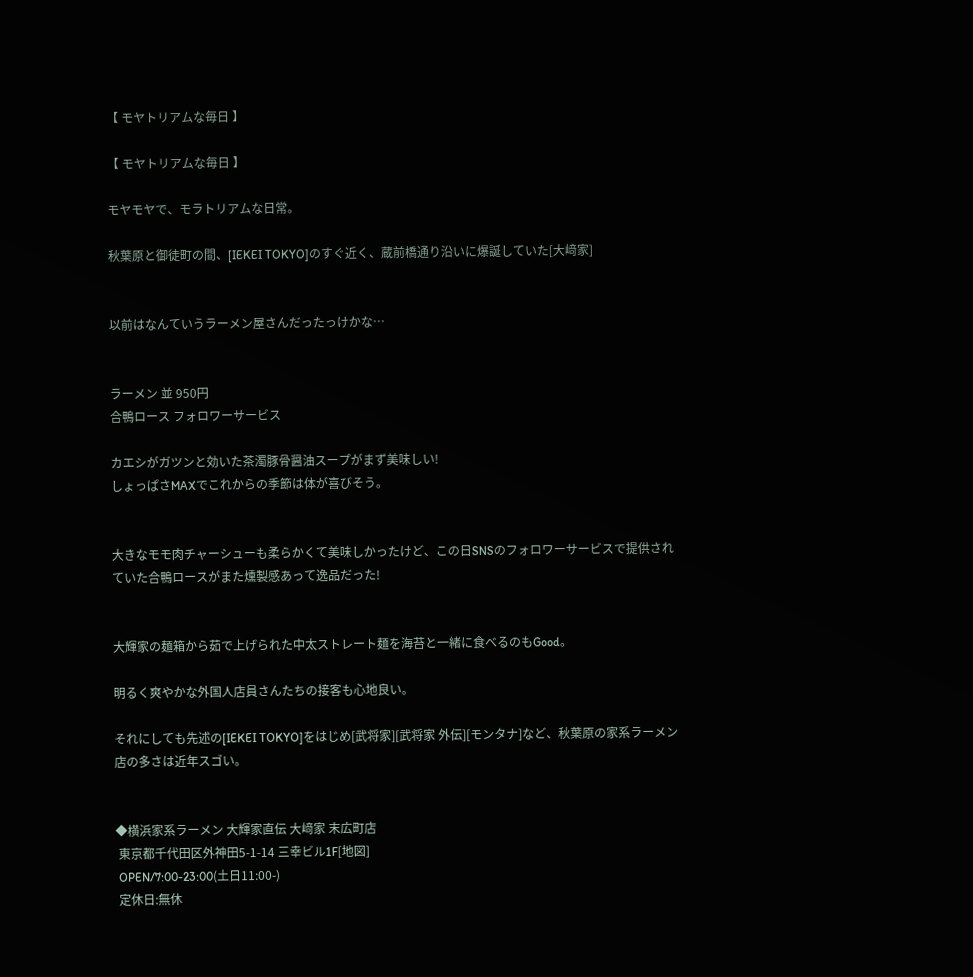【 モヤトリアムな毎日 】

【 モヤトリアムな毎日 】

モヤモヤで、モラトリアムな日常。

秋葉原と御徒町の間、[IEKEI TOKYO]のすぐ近く、蔵前橋通り沿いに爆誕していた[大﨑家]


以前はなんていうラーメン屋さんだったっけかな…


ラーメン 並 950円
合鴨ロース フォロワーサービス

カエシがガツンと効いた茶濁豚骨醤油スープがまず美味しい!
しょっぱさMAXでこれからの季節は体が喜びそう。


大きなモモ肉チャーシューも柔らかくて美味しかったけど、この日SNSのフォロワーサービスで提供されていた合鴨ロースがまた燻製感あって逸品だった!


大輝家の麺箱から茹で上げられた中太ストレート麺を海苔と一緒に食べるのもGood。

明るく爽やかな外国人店員さんたちの接客も心地良い。

それにしても先述の[IEKEI TOKYO]をはじめ[武将家][武将家 外伝][モンタナ]など、秋葉原の家系ラーメン店の多さは近年スゴい。


◆横浜家系ラーメン 大輝家直伝 大﨑家 末広町店
 東京都千代田区外神田5-1-14 三幸ビル1F[地図]
 OPEN/7:00-23:00(土日11:00-)
 定休日:無休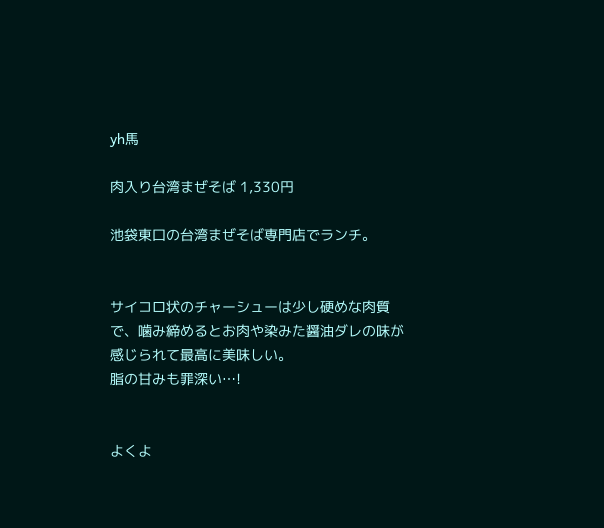yh馬

肉入り台湾まぜそば 1,330円

池袋東口の台湾まぜそば専門店でランチ。


サイコロ状のチャーシューは少し硬めな肉質で、噛み締めるとお肉や染みた醤油ダレの味が感じられて最高に美味しい。
脂の甘みも罪深い…!


よくよ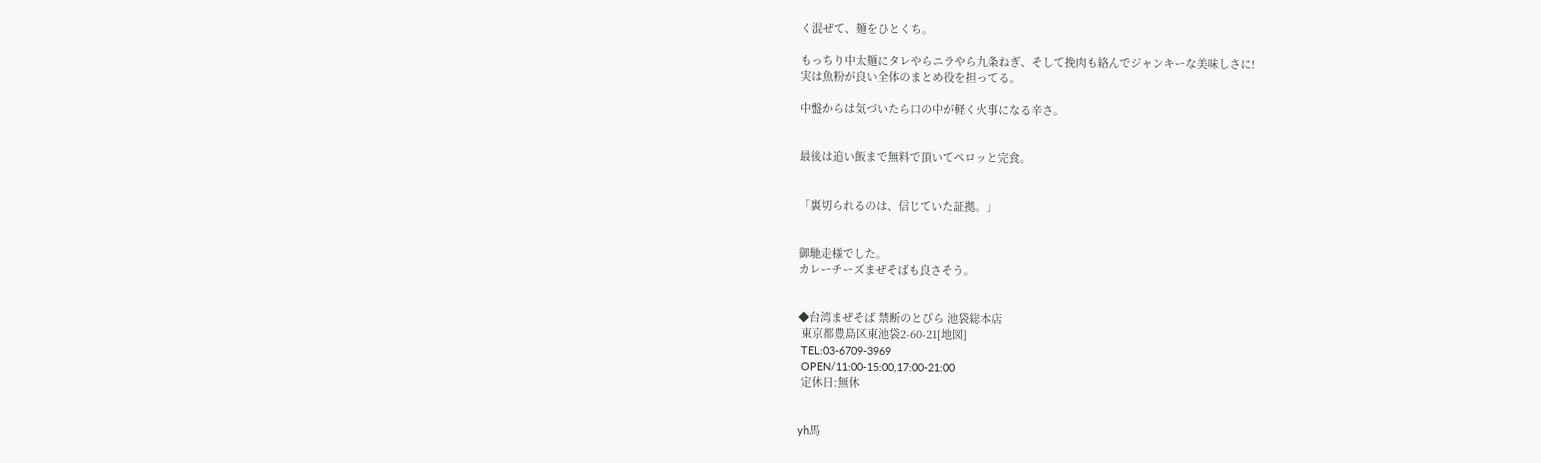く混ぜて、麺をひとくち。

もっちり中太麺にタレやらニラやら九条ねぎ、そして挽肉も絡んでジャンキーな美味しさに!
実は魚粉が良い全体のまとめ役を担ってる。

中盤からは気づいたら口の中が軽く火事になる辛さ。


最後は追い飯まで無料で頂いてペロッと完食。


「裏切られるのは、信じていた証拠。」


御馳走様でした。
カレーチーズまぜそばも良さそう。


◆台湾まぜそば 禁断のとびら 池袋総本店
 東京都豊島区東池袋2-60-21[地図]
 TEL:03-6709-3969
 OPEN/11:00-15:00,17:00-21:00
 定休日:無休


yh馬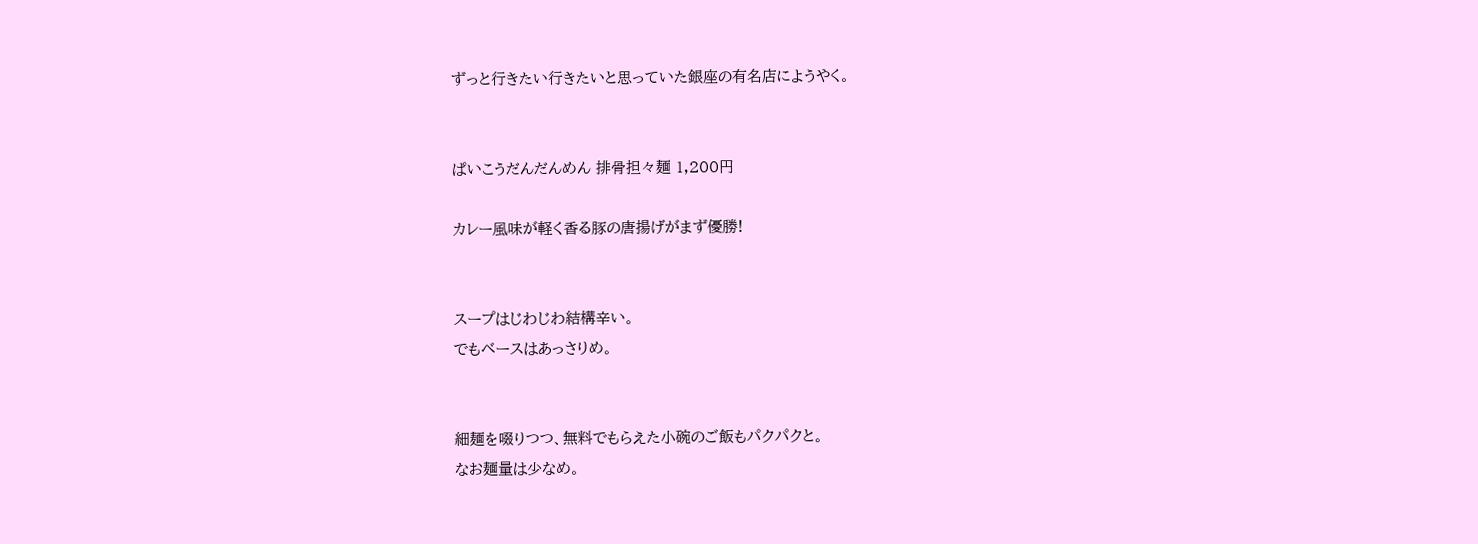ずっと行きたい行きたいと思っていた銀座の有名店にようやく。


ぱいこうだんだんめん 排骨担々麺 1,200円

カレー風味が軽く香る豚の唐揚げがまず優勝!


スープはじわじわ結構辛い。
でもベースはあっさりめ。


細麺を啜りつつ、無料でもらえた小碗のご飯もパクパクと。
なお麺量は少なめ。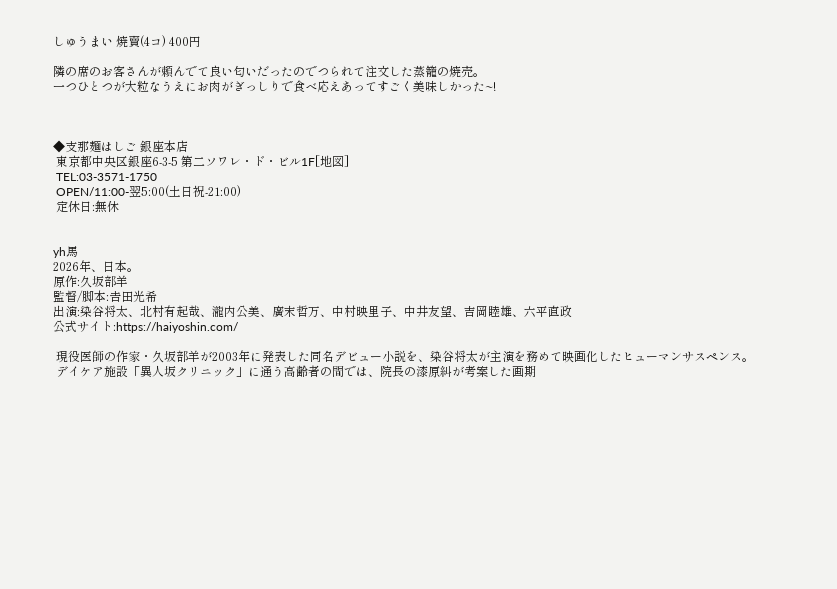しゅうまい 焼賣(4コ) 400円

隣の席のお客さんが頼んでて良い匂いだったのでつられて注文した蒸籠の焼売。
一つひとつが大粒なうえにお肉がぎっしりで食べ応えあってすごく美味しかった~!



◆支那麺はしご 銀座本店
 東京都中央区銀座6-3-5 第二ソワレ・ド・ビル1F[地図]
 TEL:03-3571-1750
 OPEN/11:00-翌5:00(土日祝-21:00)
 定休日:無休


yh馬
2026年、日本。
原作:久坂部羊
監督/脚本:𠮷田光希
出演:染谷将太、北村有起哉、瀧内公美、廣末哲万、中村映里子、中井友望、吉岡睦雄、六平直政
公式サイト:https://haiyoshin.com/

 現役医師の作家・久坂部羊が2003年に発表した同名デビュー小説を、染谷将太が主演を務めて映画化したヒューマンサスペンス。
 デイケア施設「異人坂クリニック」に通う高齢者の間では、院長の漆原糾が考案した画期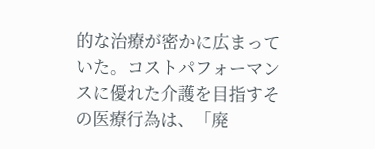的な治療が密かに広まっていた。コストパフォーマンスに優れた介護を目指すその医療行為は、「廃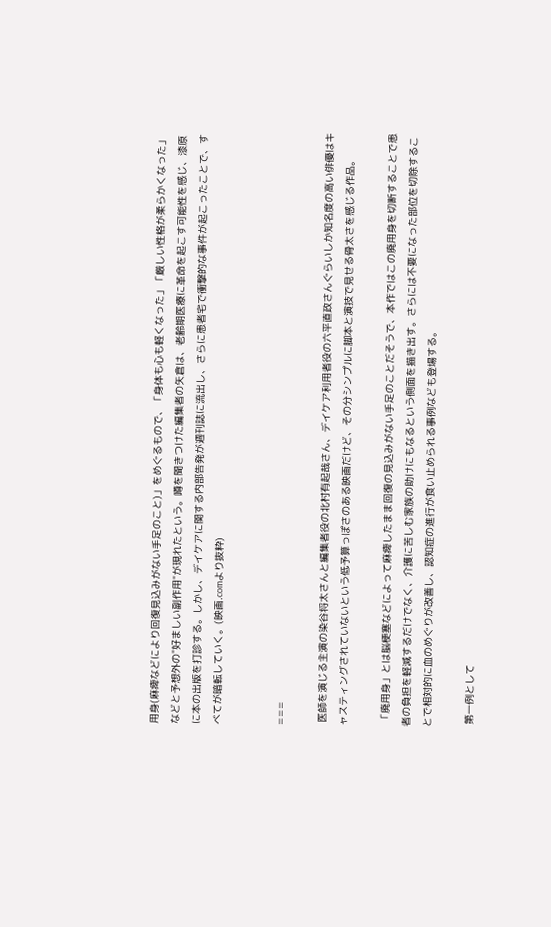用身(麻痺などにより回復見込みがない手足のこと)」をめぐるもので、「身体も心も軽くなった」「厳しい性格が柔らかくなった」などと予想外の"好ましい副作用"が現れたという。噂を聞きつけた編集者の矢倉は、老齢期医療に革命を起こす可能性を感じ、漆原に本の出版を打診する。しかし、デイケアに関する内部告発が週刊誌に流出し、さらに患者宅で衝撃的な事件が起こったことで、すべてが暗転していく。(映画.comより抜粋)


===

 医師を演じる主演の染谷将太さんと編集者役の北村有起哉さん、デイケア利用者役の六平直政さんぐらいしか知名度の高い俳優はキャスティングされていないという低予算っぽさのある映画だけど、その分シンプルに脚本と演技で見せる骨太さを感じる作品。

 「廃用身」とは脳梗塞などによって麻痺したまま回復の見込みがない手足のことだそうで、本作ではこの廃用身を切断することで患者の負担を軽減するだけでなく、介護に苦しむ家族の助けにもなるという側面を描き出す。さらには不要になった部位を切除することで相対的に血のめぐりが改善し、認知症の進行が食い止められる事例なども登場する。

 第一例として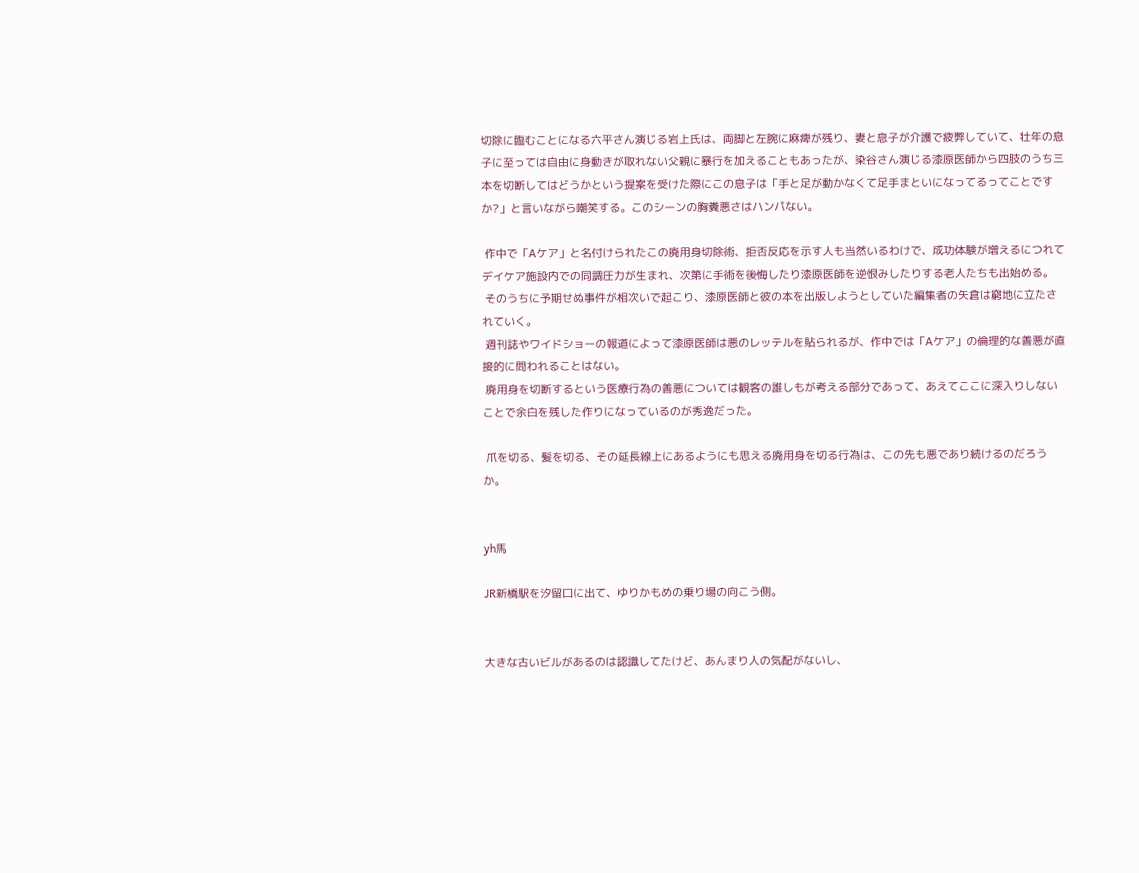切除に臨むことになる六平さん演じる岩上氏は、両脚と左腕に麻痺が残り、妻と息子が介護で疲弊していて、壮年の息子に至っては自由に身動きが取れない父親に暴行を加えることもあったが、染谷さん演じる漆原医師から四肢のうち三本を切断してはどうかという提案を受けた際にこの息子は「手と足が動かなくて足手まといになってるってことですか?」と言いながら嘲笑する。このシーンの胸糞悪さはハンパない。

 作中で「Aケア」と名付けられたこの廃用身切除術、拒否反応を示す人も当然いるわけで、成功体験が増えるにつれてデイケア施設内での同調圧力が生まれ、次第に手術を後悔したり漆原医師を逆恨みしたりする老人たちも出始める。
 そのうちに予期せぬ事件が相次いで起こり、漆原医師と彼の本を出版しようとしていた編集者の矢倉は窮地に立たされていく。
 週刊誌やワイドショーの報道によって漆原医師は悪のレッテルを貼られるが、作中では「Aケア」の倫理的な善悪が直接的に問われることはない。
 廃用身を切断するという医療行為の善悪については観客の誰しもが考える部分であって、あえてここに深入りしないことで余白を残した作りになっているのが秀逸だった。

 爪を切る、髪を切る、その延長線上にあるようにも思える廃用身を切る行為は、この先も悪であり続けるのだろうか。


yh馬

JR新橋駅を汐留口に出て、ゆりかもめの乗り場の向こう側。


大きな古いビルがあるのは認識してたけど、あんまり人の気配がないし、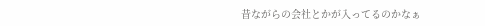昔ながらの会社とかが入ってるのかなぁ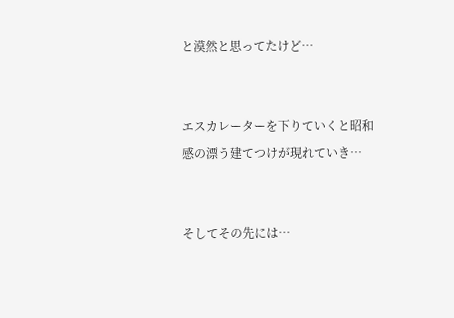と漠然と思ってたけど…


エスカレーターを下りていくと昭和感の漂う建てつけが現れていき…


そしてその先には…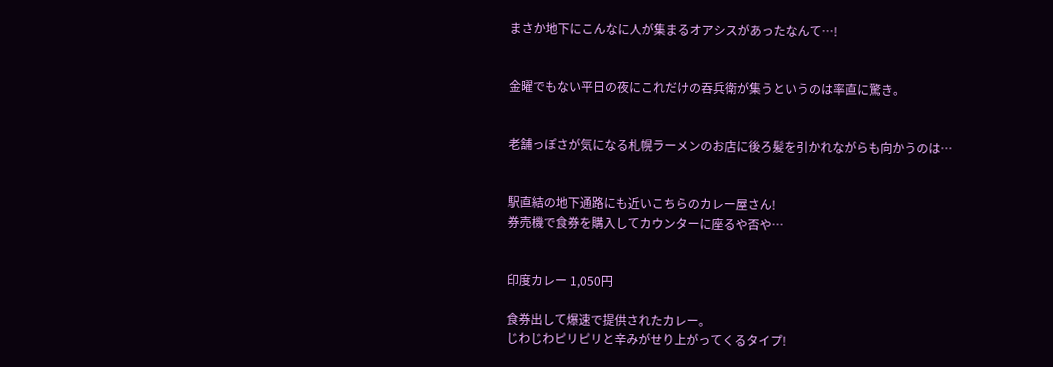まさか地下にこんなに人が集まるオアシスがあったなんて…!


金曜でもない平日の夜にこれだけの吞兵衛が集うというのは率直に驚き。


老舗っぽさが気になる札幌ラーメンのお店に後ろ髪を引かれながらも向かうのは…


駅直結の地下通路にも近いこちらのカレー屋さん!
券売機で食券を購入してカウンターに座るや否や…


印度カレー 1,050円

食券出して爆速で提供されたカレー。
じわじわピリピリと辛みがせり上がってくるタイプ!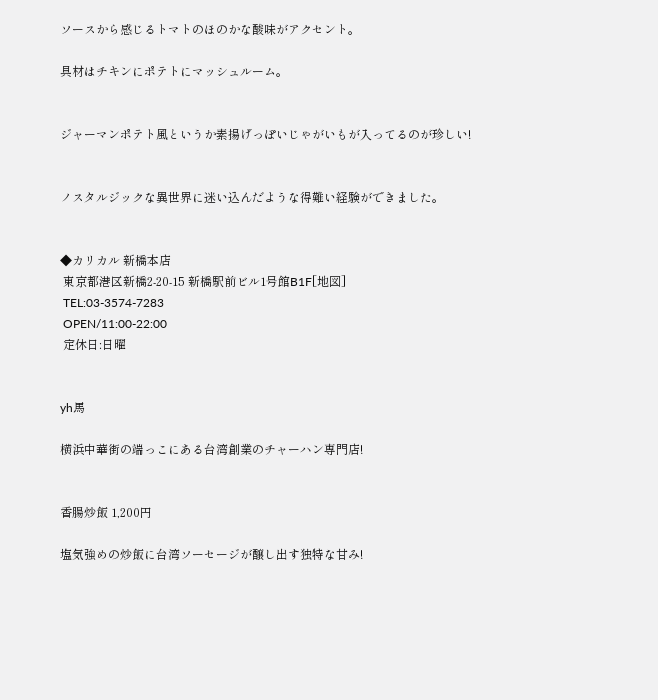ソースから感じるトマトのほのかな酸味がアクセント。

具材はチキンにポテトにマッシュルーム。


ジャーマンポテト風というか素揚げっぽいじゃがいもが入ってるのが珍しい!


ノスタルジックな異世界に迷い込んだような得難い経験ができました。


◆カリカル 新橋本店
 東京都港区新橋2-20-15 新橋駅前ビル1号館B1F[地図]
 TEL:03-3574-7283
 OPEN/11:00-22:00
 定休日:日曜


yh馬

横浜中華街の端っこにある台湾創業のチャーハン専門店!


香腸炒飯 1,200円

塩気強めの炒飯に台湾ソーセージが醸し出す独特な甘み!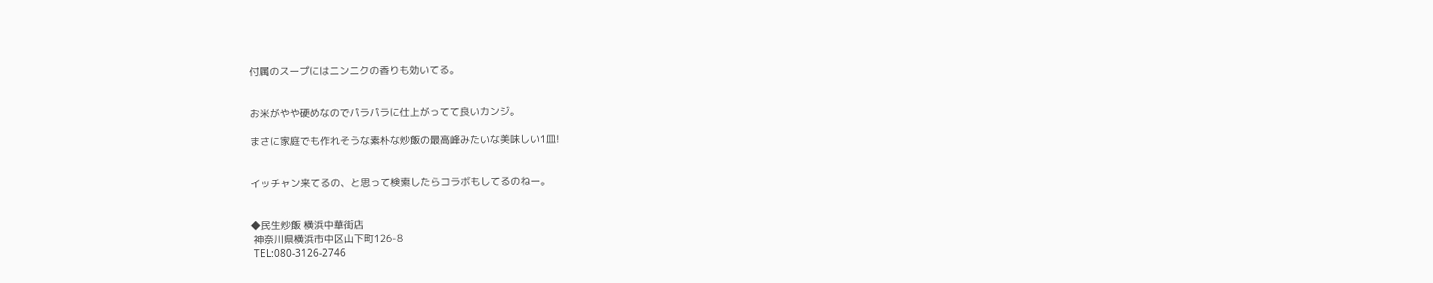付属のスープにはニンニクの香りも効いてる。


お米がやや硬めなのでパラパラに仕上がってて良いカンジ。

まさに家庭でも作れそうな素朴な炒飯の最高峰みたいな美味しい1皿!


イッチャン来てるの、と思って検索したらコラボもしてるのねー。


◆民生炒飯 横浜中華街店
 神奈川県横浜市中区山下町126-8
 TEL:080-3126-2746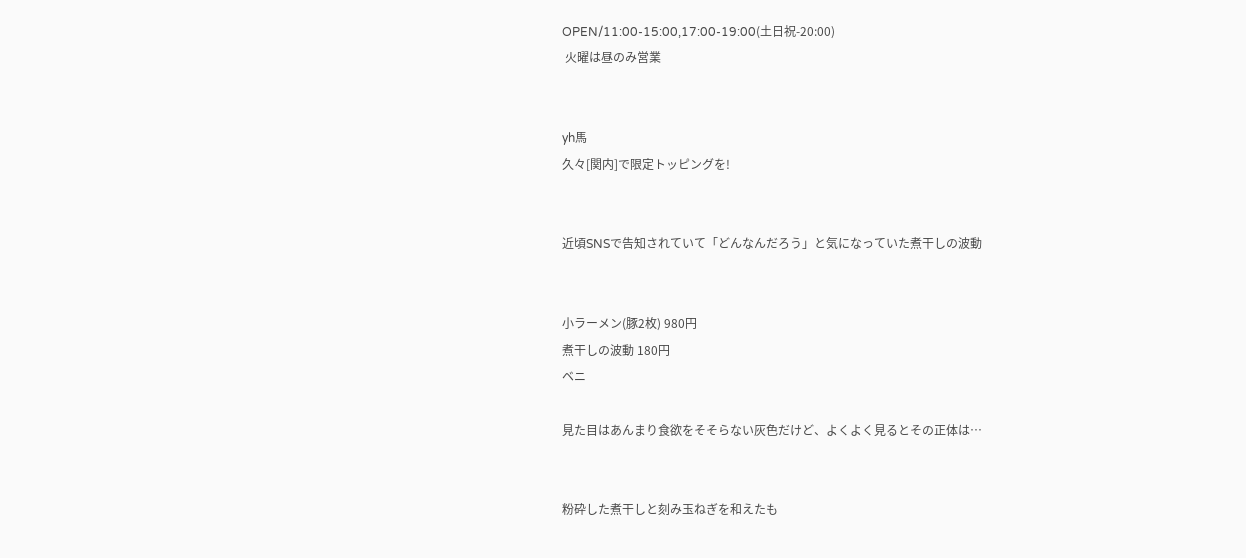OPEN/11:00-15:00,17:00-19:00(土日祝-20:00)
 火曜は昼のみ営業


yh馬
久々[関内]で限定トッピングを!


近頃SNSで告知されていて「どんなんだろう」と気になっていた煮干しの波動


小ラーメン(豚2枚) 980円
煮干しの波動 180円
ベニ

見た目はあんまり食欲をそそらない灰色だけど、よくよく見るとその正体は…


粉砕した煮干しと刻み玉ねぎを和えたも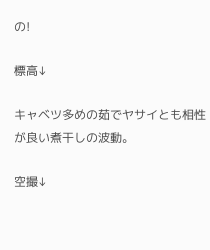の!

標高↓

キャベツ多めの茹でヤサイとも相性が良い煮干しの波動。

空撮↓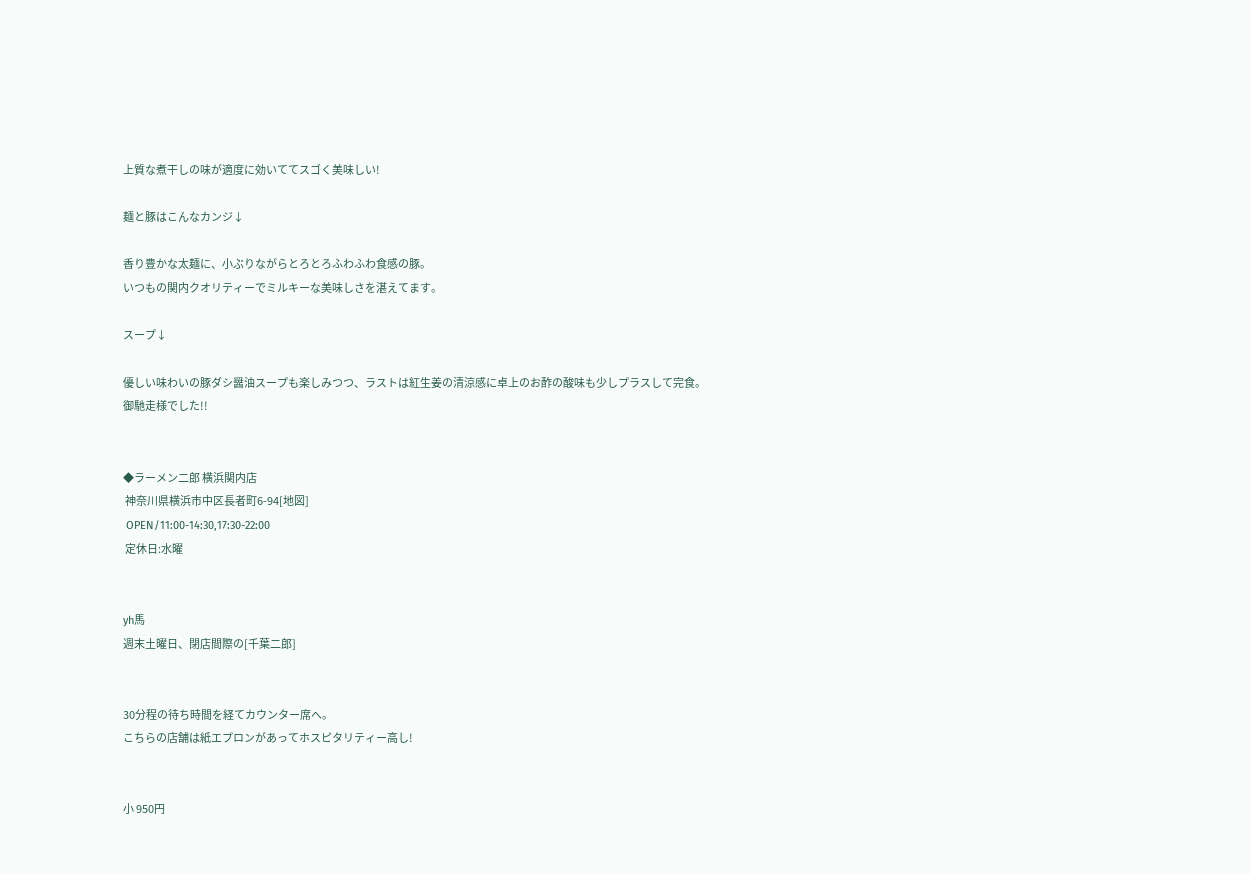上質な煮干しの味が適度に効いててスゴく美味しい!

麺と豚はこんなカンジ↓

香り豊かな太麺に、小ぶりながらとろとろふわふわ食感の豚。
いつもの関内クオリティーでミルキーな美味しさを湛えてます。

スープ↓

優しい味わいの豚ダシ醤油スープも楽しみつつ、ラストは紅生姜の清涼感に卓上のお酢の酸味も少しプラスして完食。
御馳走様でした!!


◆ラーメン二郎 横浜関内店
 神奈川県横浜市中区長者町6-94[地図]
 OPEN/11:00-14:30,17:30-22:00
 定休日:水曜


yh馬
週末土曜日、閉店間際の[千葉二郎]


30分程の待ち時間を経てカウンター席へ。
こちらの店舗は紙エプロンがあってホスピタリティー高し!


小 950円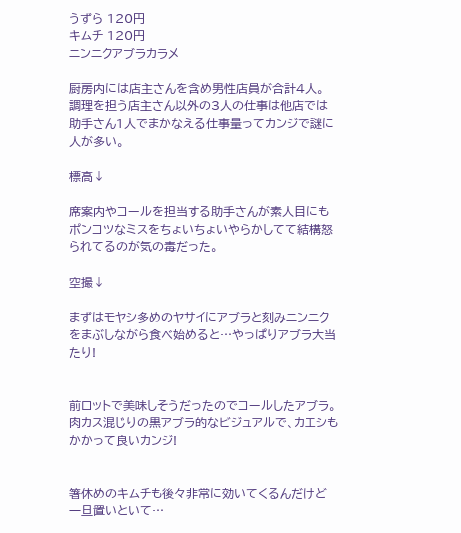うずら 120円
キムチ 120円
ニンニクアブラカラメ

厨房内には店主さんを含め男性店員が合計4人。
調理を担う店主さん以外の3人の仕事は他店では助手さん1人でまかなえる仕事量ってカンジで謎に人が多い。

標高↓

席案内やコールを担当する助手さんが素人目にもポンコツなミスをちょいちょいやらかしてて結構怒られてるのが気の毒だった。

空撮↓

まずはモヤシ多めのヤサイにアブラと刻みニンニクをまぶしながら食べ始めると…やっぱりアブラ大当たり!


前ロットで美味しそうだったのでコールしたアブラ。
肉カス混じりの黒アブラ的なビジュアルで、カエシもかかって良いカンジ!


箸休めのキムチも後々非常に効いてくるんだけど一旦置いといて…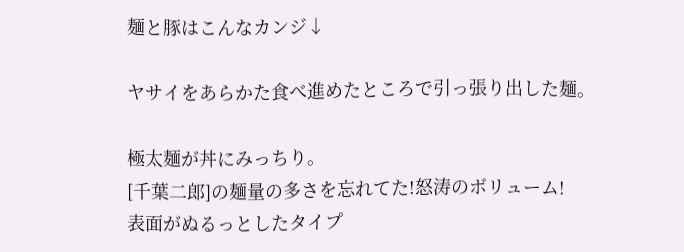麺と豚はこんなカンジ↓

ヤサイをあらかた食べ進めたところで引っ張り出した麺。

極太麺が丼にみっちり。
[千葉二郎]の麺量の多さを忘れてた!怒涛のボリューム!
表面がぬるっとしたタイプ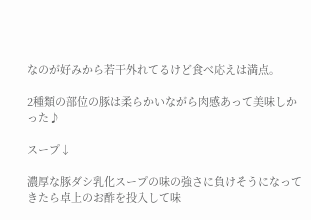なのが好みから若干外れてるけど食べ応えは満点。

2種類の部位の豚は柔らかいながら肉感あって美味しかった♪

スープ↓

濃厚な豚ダシ乳化スープの味の強さに負けそうになってきたら卓上のお酢を投入して味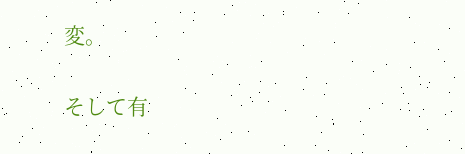変。

そして有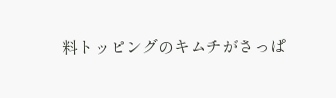料トッピングのキムチがさっぱ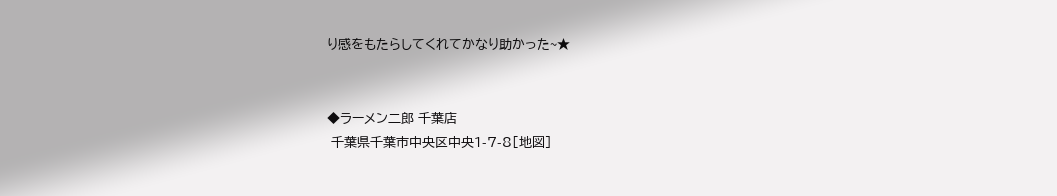り感をもたらしてくれてかなり助かった~★


◆ラーメン二郎 千葉店
 千葉県千葉市中央区中央1-7-8[地図]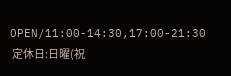OPEN/11:00-14:30,17:00-21:30
 定休日:日曜(祝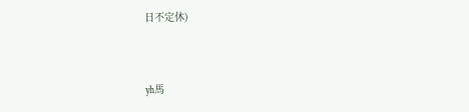日不定休)


yh馬